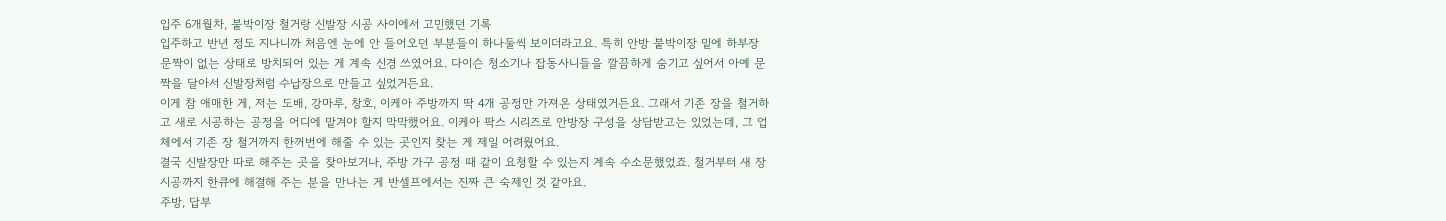입주 6개월차, 붙박이장 철거랑 신발장 시공 사이에서 고민했던 기록
입주하고 반년 정도 지나니까 처음엔 눈에 안 들어오던 부분들이 하나둘씩 보이더라고요. 특히 안방 붙박이장 밑에 하부장 문짝이 없는 상태로 방치되어 있는 게 계속 신경 쓰였어요. 다이슨 청소기나 잡동사니들을 깔끔하게 숨기고 싶어서 아예 문짝을 달아서 신발장처럼 수납장으로 만들고 싶었거든요.
이게 참 애매한 게, 저는 도배, 강마루, 창호, 이케아 주방까지 딱 4개 공정만 가져온 상태였거든요. 그래서 기존 장을 철거하고 새로 시공하는 공정을 어디에 맡겨야 할지 막막했어요. 이케아 팍스 시리즈로 안방장 구성을 상담받고는 있었는데, 그 업체에서 기존 장 철거까지 한꺼번에 해줄 수 있는 곳인지 찾는 게 제일 어려웠어요.
결국 신발장만 따로 해주는 곳을 찾아보거나, 주방 가구 공정 때 같이 요청할 수 있는지 계속 수소문했었죠. 철거부터 새 장 시공까지 한큐에 해결해 주는 분을 만나는 게 반셀프에서는 진짜 큰 숙제인 것 같아요.
주방, 답부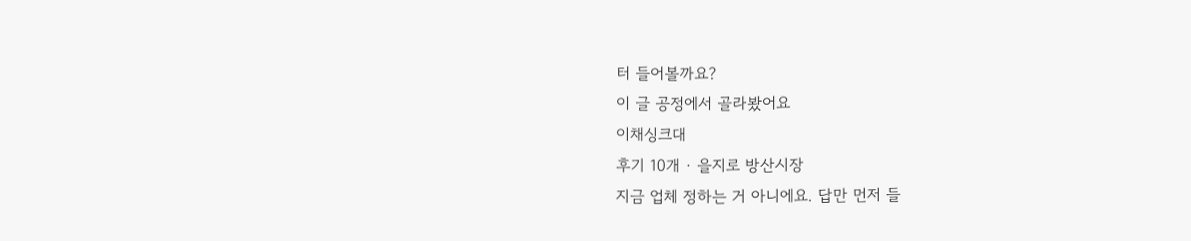터 들어볼까요?
이 글 공정에서 골라봤어요
이채싱크대
후기 10개 · 을지로 방산시장
지금 업체 정하는 거 아니에요. 답만 먼저 들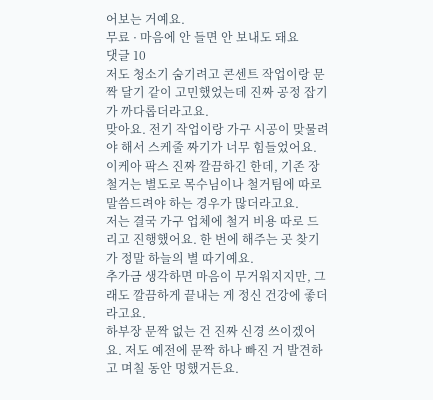어보는 거예요.
무료 · 마음에 안 들면 안 보내도 돼요
댓글 10
저도 청소기 숨기려고 콘센트 작업이랑 문짝 달기 같이 고민했었는데 진짜 공정 잡기가 까다롭더라고요.
맞아요. 전기 작업이랑 가구 시공이 맞물려야 해서 스케줄 짜기가 너무 힘들었어요.
이케아 팍스 진짜 깔끔하긴 한데, 기존 장 철거는 별도로 목수님이나 철거팀에 따로 말씀드려야 하는 경우가 많더라고요.
저는 결국 가구 업체에 철거 비용 따로 드리고 진행했어요. 한 번에 해주는 곳 찾기가 정말 하늘의 별 따기예요.
추가금 생각하면 마음이 무거워지지만, 그래도 깔끔하게 끝내는 게 정신 건강에 좋더라고요.
하부장 문짝 없는 건 진짜 신경 쓰이겠어요. 저도 예전에 문짝 하나 빠진 거 발견하고 며칠 동안 멍했거든요.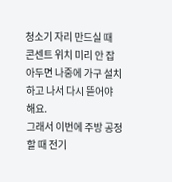청소기 자리 만드실 때 콘센트 위치 미리 안 잡아두면 나중에 가구 설치하고 나서 다시 뜯어야 해요.
그래서 이번에 주방 공정할 때 전기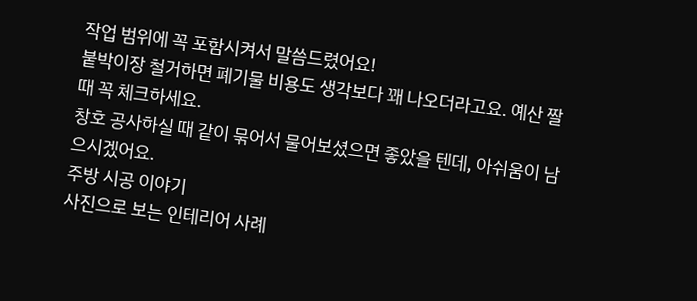작업 범위에 꼭 포함시켜서 말씀드렸어요!
붙박이장 철거하면 폐기물 비용도 생각보다 꽤 나오더라고요. 예산 짤 때 꼭 체크하세요.
창호 공사하실 때 같이 묶어서 물어보셨으면 좋았을 텐데, 아쉬움이 남으시겠어요.
주방 시공 이야기
사진으로 보는 인테리어 사례